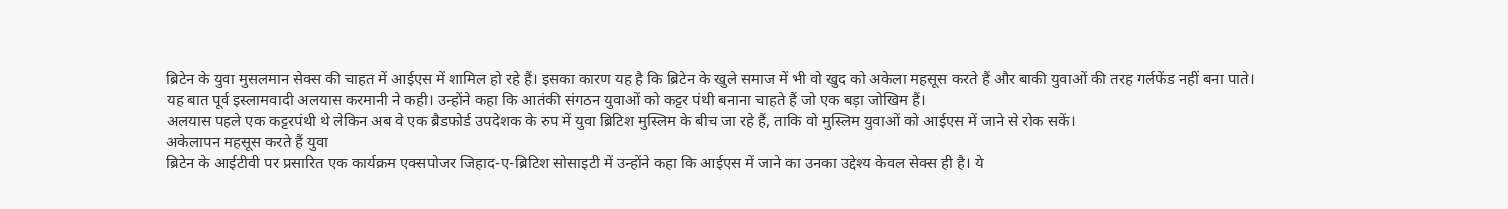ब्रिटेन के युवा मुसलमान सेक्स की चाहत में आईएस में शामिल हो रहे हैं। इसका कारण यह है कि ब्रिटेन के खुले समाज में भी वो खुद को अकेला महसूस करते हैं और बाकी युवाओं की तरह गर्लफेंड नहीं बना पाते।
यह बात पूर्व इस्लामवादी अलयास करमानी ने कही। उन्होंने कहा कि आतंकी संगठन युवाओं को कट्टर पंथी बनाना चाहते हैं जो एक बड़ा जोखिम हैं।
अलयास पहले एक कट्टरपंथी थे लेकिन अब वे एक ब्रैडफोर्ड उपदेशक के रुप में युवा ब्रिटिश मुस्लिम के बीच जा रहे हैं, ताकि वो मुस्लिम युवाओं को आईएस में जाने से रोक सकें।
अकेलापन महसूस करते हैं युवा
ब्रिटेन के आईटीवी पर प्रसारित एक कार्यक्रम एक्सपोजर जिहाद-ए-ब्रिटिश सोसाइटी में उन्होंने कहा कि आईएस में जाने का उनका उद्देश्य केवल सेक्स ही है। ये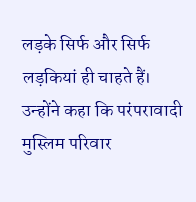लड़के सिर्फ और सिर्फ लड़कियां ही चाहते हैं।
उन्होंने कहा कि परंपरावादी मुस्लिम परिवार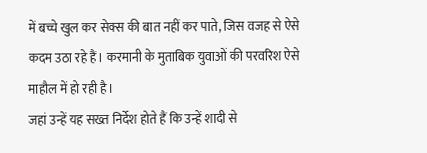में बच्चे खुल कर सेक्स की बात नहीं कर पाते, जिस वजह से ऐसे कदम उठा रहे हैं। करमानी के मुताबिक युवाओं की परवरिश ऐसे माहौल में हो रही है।
जहां उन्हें यह सख्त निर्देश होते हैं कि उन्हें शादी से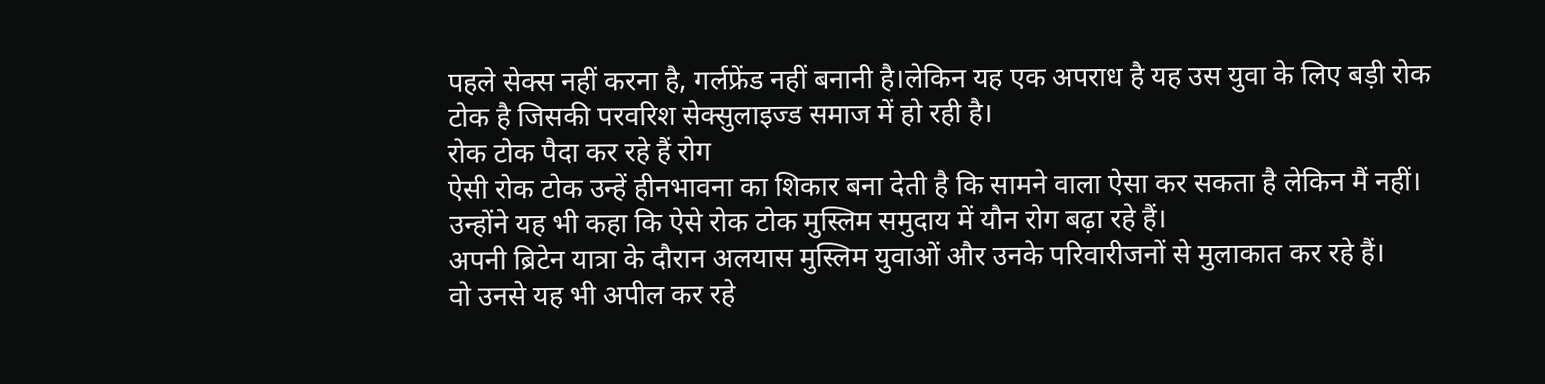पहले सेक्स नहीं करना है, गर्लफ्रेंड नहीं बनानी है।लेकिन यह एक अपराध है यह उस युवा के लिए बड़ी रोक टोक है जिसकी परवरिश सेक्सुलाइज्ड समाज में हो रही है।
रोक टोक पैदा कर रहे हैं रोग
ऐसी रोक टोक उन्हें हीनभावना का शिकार बना देती है कि सामने वाला ऐसा कर सकता है लेकिन मैं नहीं। उन्होंने यह भी कहा कि ऐसे रोक टोक मुस्लिम समुदाय में यौन रोग बढ़ा रहे हैं।
अपनी ब्रिटेन यात्रा के दौरान अलयास मुस्लिम युवाओं और उनके परिवारीजनों से मुलाकात कर रहे हैं।
वो उनसे यह भी अपील कर रहे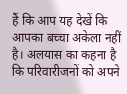हैं कि आप यह देखें कि आपका बच्चा अकेला नहीं है। अलयास का कहना है कि परिवारीजनों को अपने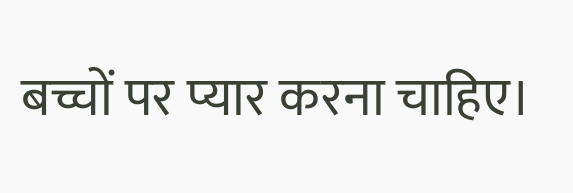बच्चों पर प्यार करना चाहिए।